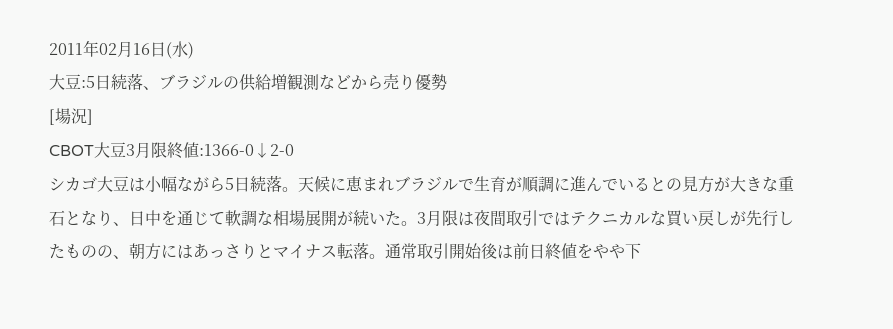2011年02月16日(水)
大豆:5日続落、ブラジルの供給増観測などから売り優勢
[場況]
CBOT大豆3月限終値:1366-0↓2-0
シカゴ大豆は小幅ながら5日続落。天候に恵まれブラジルで生育が順調に進んでいるとの見方が大きな重石となり、日中を通じて軟調な相場展開が続いた。3月限は夜間取引ではテクニカルな買い戻しが先行したものの、朝方にはあっさりとマイナス転落。通常取引開始後は前日終値をやや下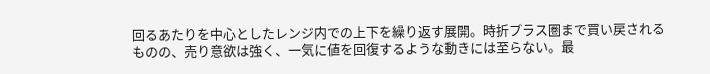回るあたりを中心としたレンジ内での上下を繰り返す展開。時折プラス圏まで買い戻されるものの、売り意欲は強く、一気に値を回復するような動きには至らない。最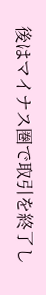後はマイナス圏で取引を終了し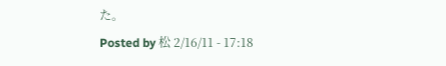た。
Posted by 松 2/16/11 - 17:18